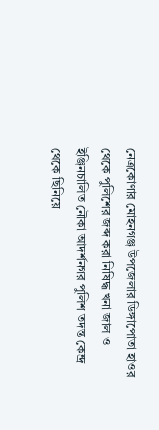নেত্রকোণার মোহনগঞ্জ উপজেলার ডিঙ্গাপোতা হাওর থেকে পুলিশের জব্দ করা নিষিদ্ধ খনা জাল ও ইঞ্জিনচালিত নৌকা আদর্শনগর পুলিশ তদন্ত কেন্দ্র থেকে ছিনিয়ে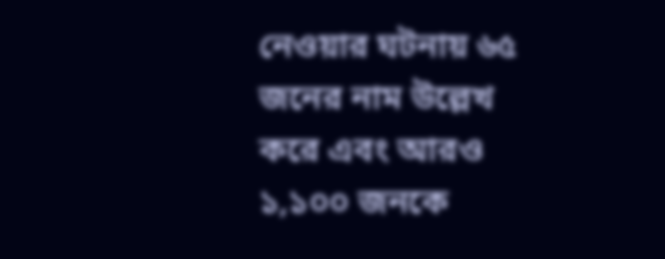নেওয়ার ঘটনায় ৬৫ জনের নাম উল্লেখ করে এবং আরও ১,১০০ জনকে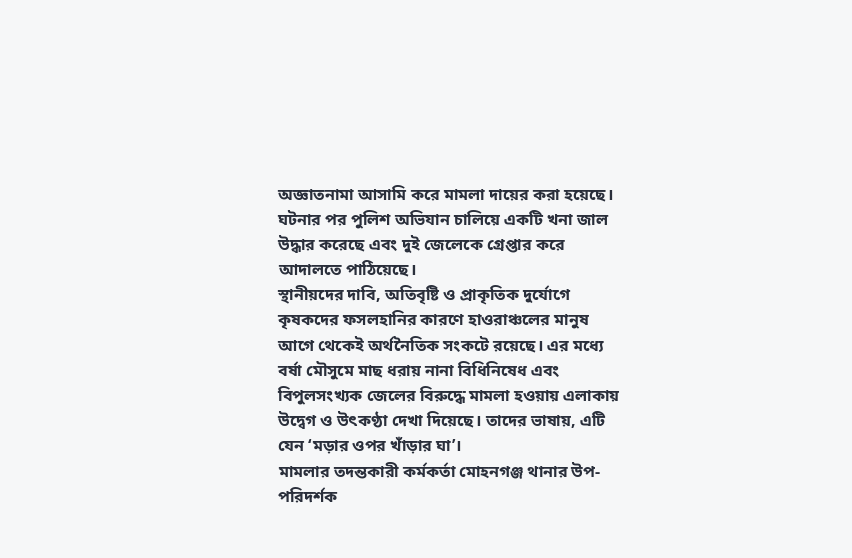অজ্ঞাতনামা আসামি করে মামলা দায়ের করা হয়েছে। ঘটনার পর পুলিশ অভিযান চালিয়ে একটি খনা জাল উদ্ধার করেছে এবং দুই জেলেকে গ্রেপ্তার করে আদালতে পাঠিয়েছে।
স্থানীয়দের দাবি, অতিবৃষ্টি ও প্রাকৃতিক দুর্যোগে কৃষকদের ফসলহানির কারণে হাওরাঞ্চলের মানুষ আগে থেকেই অর্থনৈতিক সংকটে রয়েছে। এর মধ্যে বর্ষা মৌসুমে মাছ ধরায় নানা বিধিনিষেধ এবং বিপুলসংখ্যক জেলের বিরুদ্ধে মামলা হওয়ায় এলাকায় উদ্বেগ ও উৎকণ্ঠা দেখা দিয়েছে। তাদের ভাষায়, এটি যেন ‘মড়ার ওপর খাঁড়ার ঘা’।
মামলার তদন্তকারী কর্মকর্তা মোহনগঞ্জ থানার উপ-পরিদর্শক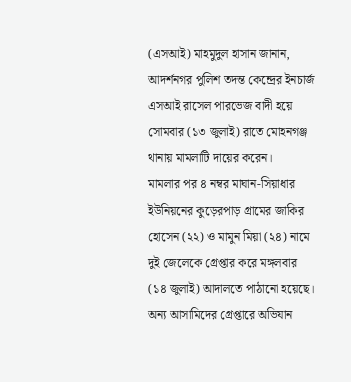(এসআই) মাহমুদুল হাসান জানান, আদর্শনগর পুলিশ তদন্ত কেন্দ্রের ইনচার্জ এসআই রাসেল পারভেজ বাদী হয়ে সোমবার (১৩ জুলাই) রাতে মোহনগঞ্জ থানায় মামলাটি দায়ের করেন।
মামলার পর ৪ নম্বর মাঘান-সিয়াধার ইউনিয়নের কুড়েরপাড় গ্রামের জাকির হোসেন (২২) ও মামুন মিয়া (২৪) নামে দুই জেলেকে গ্রেপ্তার করে মঙ্গলবার (১৪ জুলাই) আদালতে পাঠানো হয়েছে। অন্য আসামিদের গ্রেপ্তারে অভিযান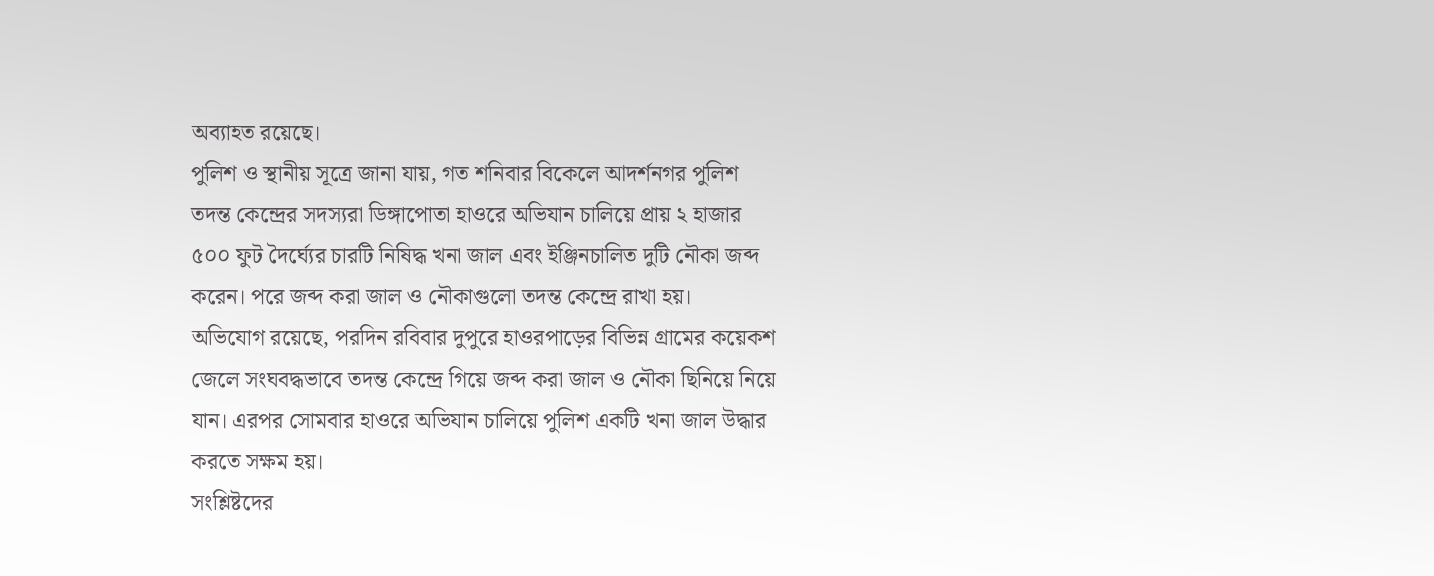অব্যাহত রয়েছে।
পুলিশ ও স্থানীয় সূত্রে জানা যায়, গত শনিবার বিকেলে আদর্শনগর পুলিশ তদন্ত কেন্দ্রের সদস্যরা ডিঙ্গাপোতা হাওরে অভিযান চালিয়ে প্রায় ২ হাজার ৫০০ ফুট দৈর্ঘ্যের চারটি নিষিদ্ধ খনা জাল এবং ইঞ্জিনচালিত দুটি নৌকা জব্দ করেন। পরে জব্দ করা জাল ও নৌকাগুলো তদন্ত কেন্দ্রে রাখা হয়।
অভিযোগ রয়েছে, পরদিন রবিবার দুপুরে হাওরপাড়ের বিভিন্ন গ্রামের কয়েকশ জেলে সংঘবদ্ধভাবে তদন্ত কেন্দ্রে গিয়ে জব্দ করা জাল ও নৌকা ছিনিয়ে নিয়ে যান। এরপর সোমবার হাওরে অভিযান চালিয়ে পুলিশ একটি খনা জাল উদ্ধার করতে সক্ষম হয়।
সংশ্লিষ্টদের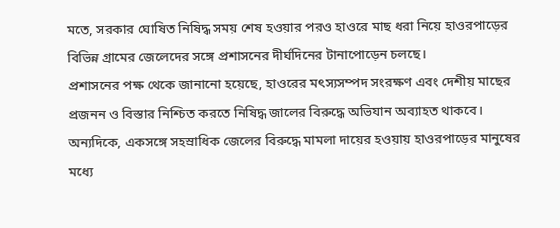মতে, সরকার ঘোষিত নিষিদ্ধ সময় শেষ হওয়ার পরও হাওরে মাছ ধরা নিয়ে হাওরপাড়ের বিভিন্ন গ্রামের জেলেদের সঙ্গে প্রশাসনের দীর্ঘদিনের টানাপোড়েন চলছে।
প্রশাসনের পক্ষ থেকে জানানো হয়েছে, হাওরের মৎস্যসম্পদ সংরক্ষণ এবং দেশীয় মাছের প্রজনন ও বিস্তার নিশ্চিত করতে নিষিদ্ধ জালের বিরুদ্ধে অভিযান অব্যাহত থাকবে।
অন্যদিকে, একসঙ্গে সহস্রাধিক জেলের বিরুদ্ধে মামলা দায়ের হওয়ায় হাওরপাড়ের মানুষের মধ্যে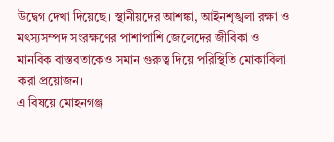উদ্বেগ দেখা দিয়েছে। স্থানীয়দের আশঙ্কা, আইনশৃঙ্খলা রক্ষা ও মৎস্যসম্পদ সংরক্ষণের পাশাপাশি জেলেদের জীবিকা ও মানবিক বাস্তবতাকেও সমান গুরুত্ব দিয়ে পরিস্থিতি মোকাবিলা করা প্রয়োজন।
এ বিষয়ে মোহনগঞ্জ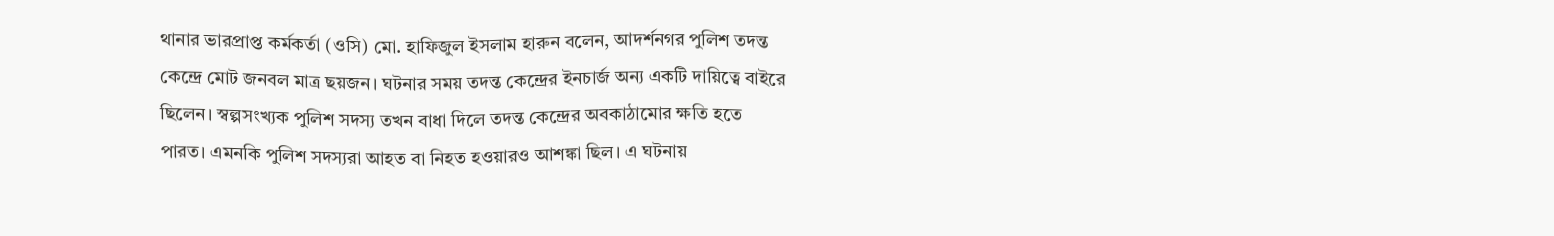থানার ভারপ্রাপ্ত কর্মকর্তা (ওসি) মো. হাফিজুল ইসলাম হারুন বলেন, আদর্শনগর পুলিশ তদন্ত কেন্দ্রে মোট জনবল মাত্র ছয়জন। ঘটনার সময় তদন্ত কেন্দ্রের ইনচার্জ অন্য একটি দায়িত্বে বাইরে ছিলেন। স্বল্পসংখ্যক পুলিশ সদস্য তখন বাধা দিলে তদন্ত কেন্দ্রের অবকাঠামোর ক্ষতি হতে পারত। এমনকি পুলিশ সদস্যরা আহত বা নিহত হওয়ারও আশঙ্কা ছিল। এ ঘটনায়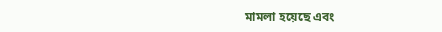মামলা হয়েছে এবং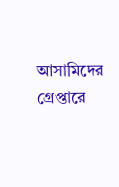আসামিদের গ্রেপ্তারে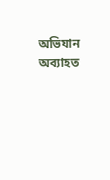অভিযান অব্যাহত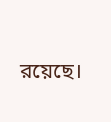রয়েছে।